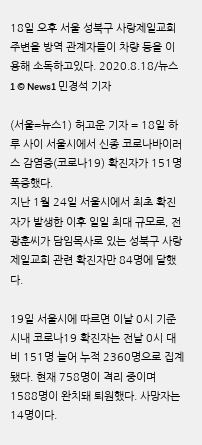18일 오후 서울 성북구 사랑제일교회 주변을 방역 관계자들이 차량 등을 이용해 소독하고있다. 2020.8.18/뉴스1 © News1 민경석 기자

(서울=뉴스1) 허고운 기자 = 18일 하루 사이 서울시에서 신종 코로나바이러스 감염증(코로나19) 확진자가 151명 폭증했다.
지난 1월 24일 서울시에서 최초 확진자가 발생한 이후 일일 최대 규모로, 전광훈씨가 담임목사로 있는 성북구 사랑제일교회 관련 확진자만 84명에 달했다.

19일 서울시에 따르면 이날 0시 기준 시내 코로나19 확진자는 전날 0시 대비 151명 늘어 누적 2360명으로 집계됐다. 현재 758명이 격리 중이며 1588명이 완치돼 퇴원했다. 사망자는 14명이다.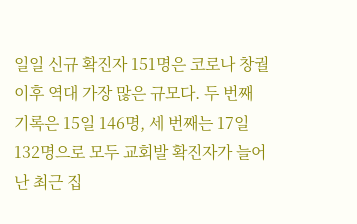일일 신규 확진자 151명은 코로나 창궐 이후 역대 가장 많은 규모다. 두 번째 기록은 15일 146명, 세 번째는 17일 132명으로 모두 교회발 확진자가 늘어난 최근 집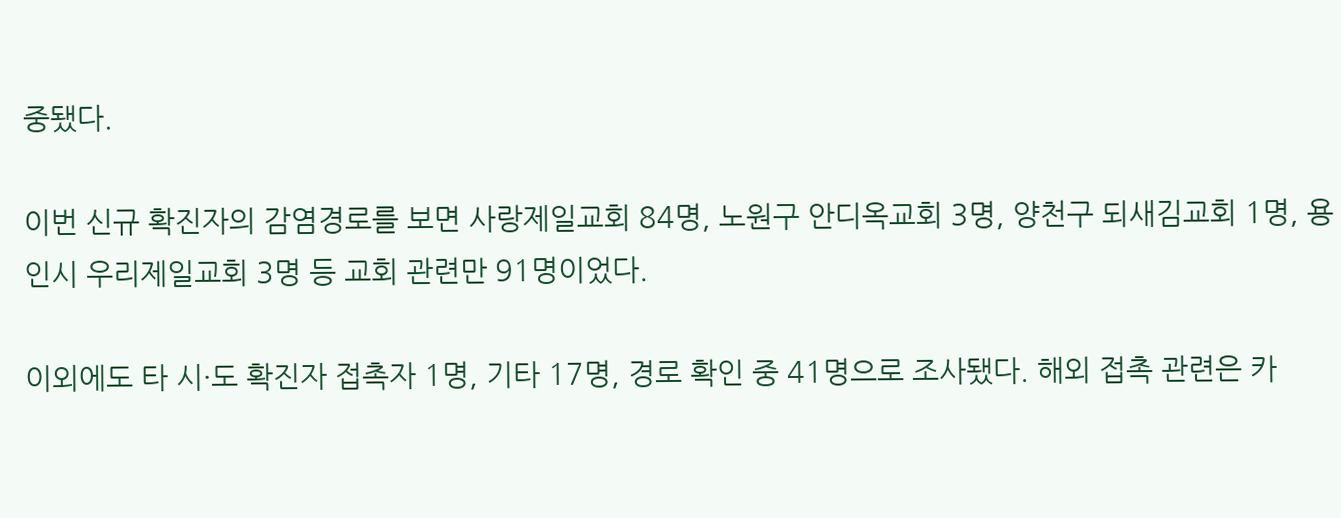중됐다.

이번 신규 확진자의 감염경로를 보면 사랑제일교회 84명, 노원구 안디옥교회 3명, 양천구 되새김교회 1명, 용인시 우리제일교회 3명 등 교회 관련만 91명이었다.

이외에도 타 시·도 확진자 접촉자 1명, 기타 17명, 경로 확인 중 41명으로 조사됐다. 해외 접촉 관련은 카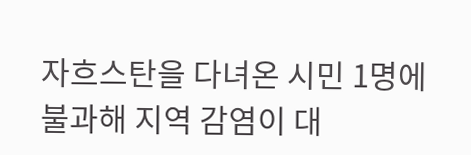자흐스탄을 다녀온 시민 1명에 불과해 지역 감염이 대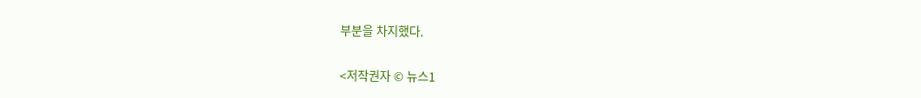부분을 차지했다.


<저작권자 © 뉴스1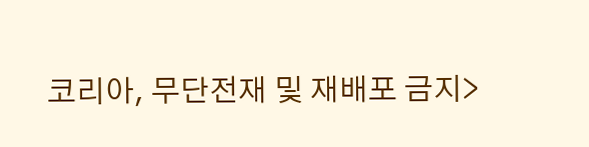코리아, 무단전재 및 재배포 금지>